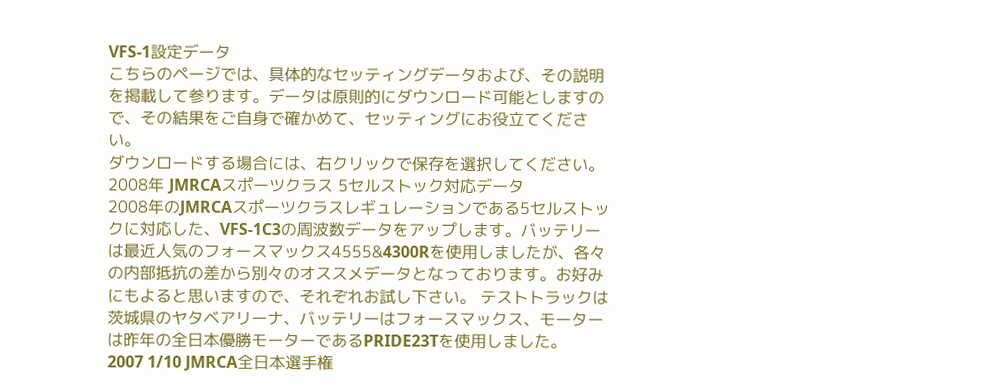VFS-1設定データ
こちらのページでは、具体的なセッティングデータおよび、その説明を掲載して参ります。データは原則的にダウンロード可能としますので、その結果をご自身で確かめて、セッティングにお役立てください。
ダウンロードする場合には、右クリックで保存を選択してください。
2008年 JMRCAスポーツクラス 5セルストック対応データ
2008年のJMRCAスポーツクラスレギュレーションである5セルストックに対応した、VFS-1C3の周波数データをアップします。バッテリーは最近人気のフォースマックス4555&4300Rを使用しましたが、各々の内部抵抗の差から別々のオススメデータとなっております。お好みにもよると思いますので、それぞれお試し下さい。 テストトラックは茨城県のヤタベアリーナ、バッテリーはフォースマックス、モーターは昨年の全日本優勝モーターであるPRIDE23Tを使用しました。
2007 1/10 JMRCA全日本選手権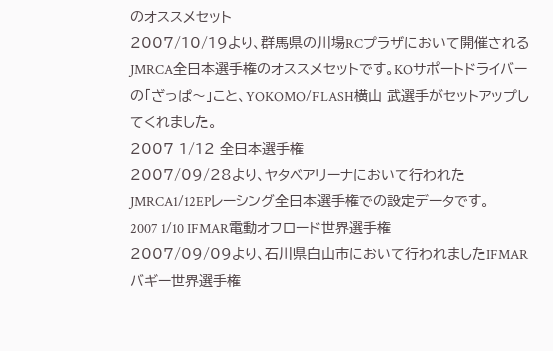のオススメセット
2007/10/19より、群馬県の川場RCプラザにおいて開催されるJMRCA全日本選手権のオススメセットです。KOサポートドライバーの「ざっぱ〜」こと、YOKOMO/FLASH横山 武選手がセットアップしてくれました。
2007 1/12 全日本選手権
2007/09/28より、ヤタベアリーナにおいて行われたJMRCA1/12EPレーシング全日本選手権での設定データです。
2007 1/10 IFMAR電動オフロード世界選手権
2007/09/09より、石川県白山市において行われましたIFMARバギー世界選手権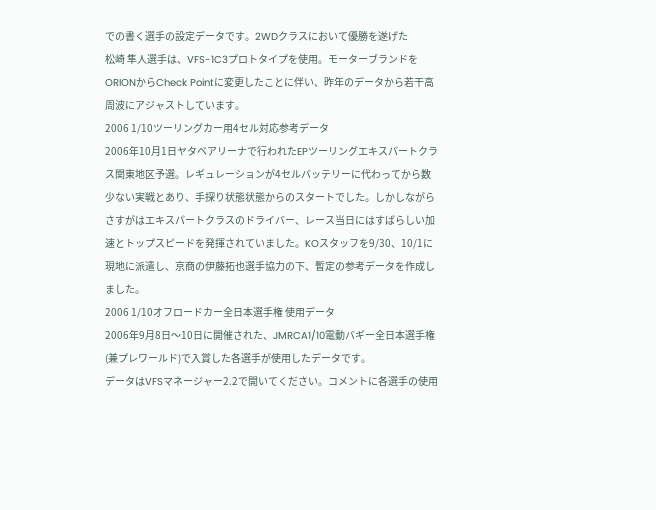での書く選手の設定データです。2WDクラスにおいて優勝を遂げた
松崎 隼人選手は、VFS-1C3プロトタイプを使用。モーターブランドをORIONからCheck Pointに変更したことに伴い、昨年のデータから若干高周波にアジャストしています。
2006 1/10ツーリングカー用4セル対応参考データ
2006年10月1日ヤタベアリーナで行われたEPツーリングエキスパートクラス関東地区予選。レギュレーションが4セルバッテリーに代わってから数少ない実戦とあり、手探り状態状態からのスタートでした。しかしながらさすがはエキスパートクラスのドライバー、レース当日にはすばらしい加速とトップスピードを発揮されていました。KOスタッフを9/30、10/1に現地に派遣し、京商の伊藤拓也選手協力の下、暫定の参考データを作成しました。
2006 1/10オフロードカー全日本選手権 使用データ
2006年9月8日〜10日に開催された、JMRCA1/10電動バギー全日本選手権(兼プレワールド)で入賞した各選手が使用したデータです。
データはVFSマネージャー2.2で開いてください。コメントに各選手の使用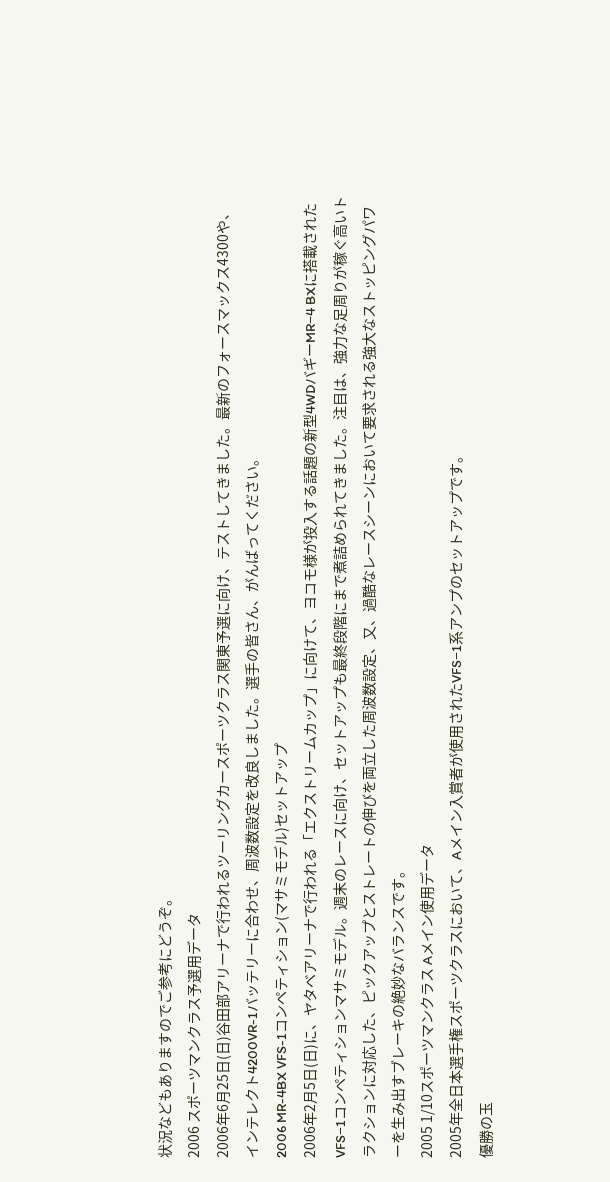状況などもありますのでご参考にどうぞ。
2006 スポーツマンクラス予選用データ
2006年6月25日(日)谷田部アリーナで行われるツーリングカースポーツクラス関東予選に向け、テストしてきました。最新のフォースマックス4300や、インテレクト4200VR-1バッテリーに合わせ、周波数設定を改良しました。選手の皆さん、がんばってください。
2006 MR-4BX VFS-1コンペティション(マサミモデル)セットアップ
2006年2月5日(日)に、ヤタベアリーナで行われる「エクストリームカップ」に向けて、ヨコモ様が投入する話題の新型4WDバギーMR−4 BXに搭載されたVFS−1コンペティションマサミモデル。週末のレースに向け、セットアップも最終段階にまで煮詰められてきました。注目は、強力な足周りが稼ぐ高いトラクションに対応した、ピックアップとストレートの伸びを両立した周波数設定、又、過酷なレースシーンにおいて要求される強大なストッピングパワーを生み出すブレーキの絶妙なバランスです。
2005 1/10スポーツマンクラス Aメイン使用データ
2005年全日本選手権スポーツクラスにおいて、Aメイン入賞者が使用されたVFS−1系アンプのセットアップです。
優勝の玉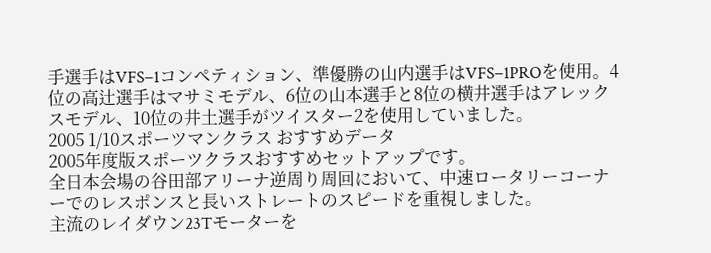手選手はVFS−1コンペティション、準優勝の山内選手はVFS−1PROを使用。4位の高辻選手はマサミモデル、6位の山本選手と8位の横井選手はアレックスモデル、10位の井土選手がツイスター2を使用していました。
2005 1/10スポーツマンクラス おすすめデータ
2005年度版スポーツクラスおすすめセットアップです。
全日本会場の谷田部アリーナ逆周り周回において、中速ロータリーコーナーでのレスポンスと長いストレートのスピードを重視しました。
主流のレイダウン23Tモーターを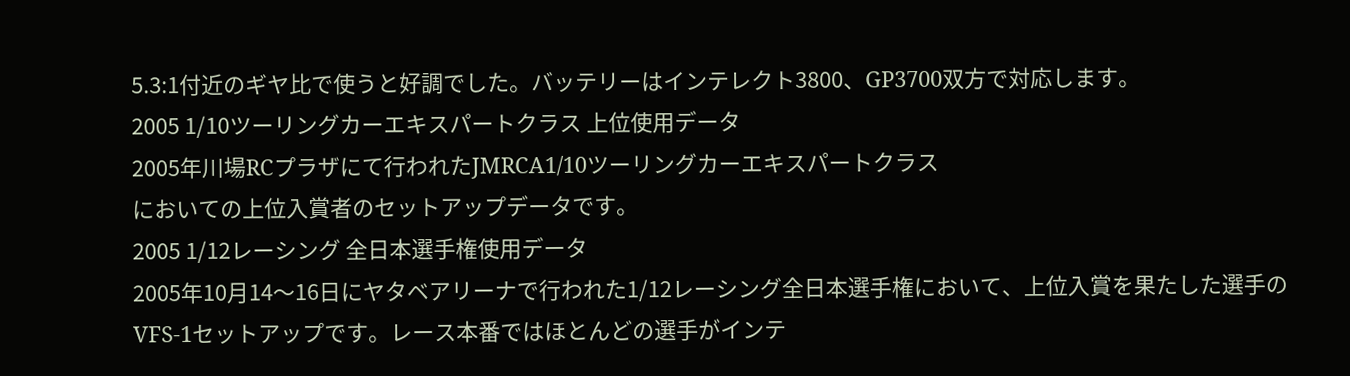5.3:1付近のギヤ比で使うと好調でした。バッテリーはインテレクト3800、GP3700双方で対応します。
2005 1/10ツーリングカーエキスパートクラス 上位使用データ
2005年川場RCプラザにて行われたJMRCA1/10ツーリングカーエキスパートクラス
においての上位入賞者のセットアップデータです。
2005 1/12レーシング 全日本選手権使用データ
2005年10月14〜16日にヤタベアリーナで行われた1/12レーシング全日本選手権において、上位入賞を果たした選手のVFS-1セットアップです。レース本番ではほとんどの選手がインテ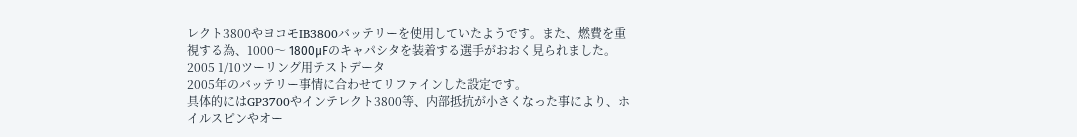レクト3800やヨコモIB3800バッテリーを使用していたようです。また、燃費を重視する為、1000〜 1800μFのキャパシタを装着する選手がおおく見られました。
2005 1/10ツーリング用テストデータ
2005年のバッテリー事情に合わせてリファインした設定です。
具体的にはGP3700やインテレクト3800等、内部抵抗が小さくなった事により、ホイルスピンやオー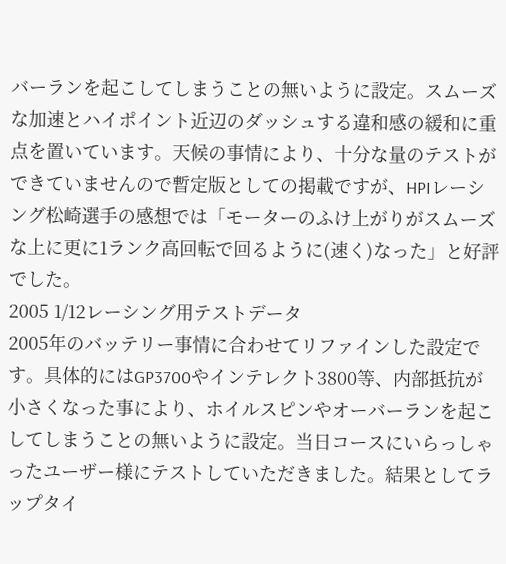バーランを起こしてしまうことの無いように設定。スムーズな加速とハイポイント近辺のダッシュする違和感の緩和に重点を置いています。天候の事情により、十分な量のテストができていませんので暫定版としての掲載ですが、HPIレーシング松崎選手の感想では「モーターのふけ上がりがスムーズな上に更に1ランク高回転で回るように(速く)なった」と好評でした。
2005 1/12レーシング用テストデータ
2005年のバッテリー事情に合わせてリファインした設定です。具体的にはGP3700やインテレクト3800等、内部抵抗が小さくなった事により、ホイルスピンやオーバーランを起こしてしまうことの無いように設定。当日コースにいらっしゃったユーザー様にテストしていただきました。結果としてラップタイ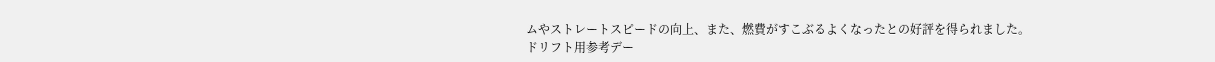ムやストレートスピードの向上、また、燃費がすこぶるよくなったとの好評を得られました。
ドリフト用参考デー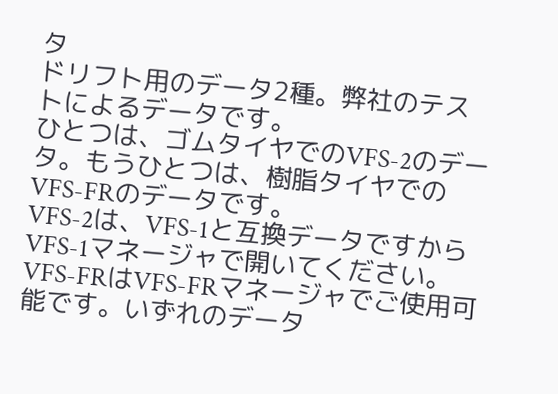タ
ドリフト用のデータ2種。弊社のテストによるデータです。
ひとつは、ゴムタイヤでのVFS-2のデータ。もうひとつは、樹脂タイヤでのVFS-FRのデータです。
VFS-2は、VFS-1と互換データですからVFS-1マネージャで開いてください。VFS-FRはVFS-FRマネージャでご使用可能です。いずれのデータ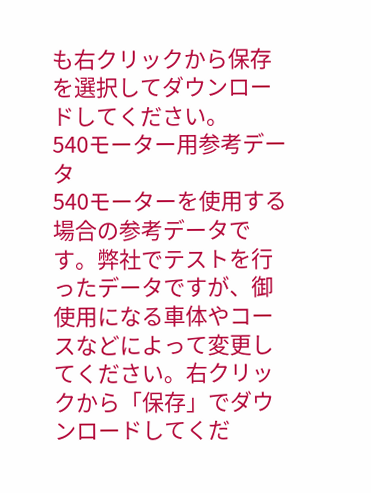も右クリックから保存を選択してダウンロードしてください。
540モーター用参考データ
540モーターを使用する場合の参考データです。弊社でテストを行ったデータですが、御使用になる車体やコースなどによって変更してください。右クリックから「保存」でダウンロードしてくだ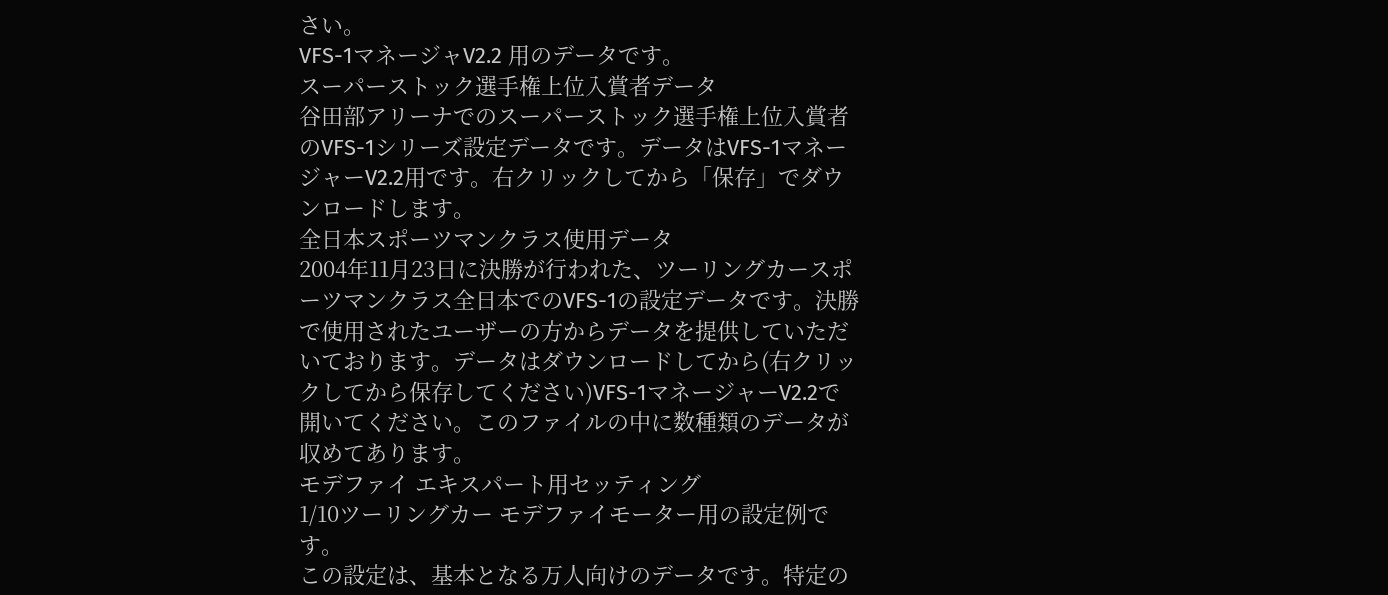さい。
VFS-1マネージャV2.2 用のデータです。
スーパーストック選手権上位入賞者データ
谷田部アリーナでのスーパーストック選手権上位入賞者のVFS-1シリーズ設定データです。データはVFS-1マネージャーV2.2用です。右クリックしてから「保存」でダウンロードします。
全日本スポーツマンクラス使用データ
2004年11月23日に決勝が行われた、ツーリングカースポーツマンクラス全日本でのVFS-1の設定データです。決勝で使用されたユーザーの方からデータを提供していただいております。データはダウンロードしてから(右クリックしてから保存してください)VFS-1マネージャーV2.2で開いてください。このファイルの中に数種類のデータが収めてあります。
モデファイ エキスパート用セッティング
1/10ツーリングカー モデファイモーター用の設定例です。
この設定は、基本となる万人向けのデータです。特定の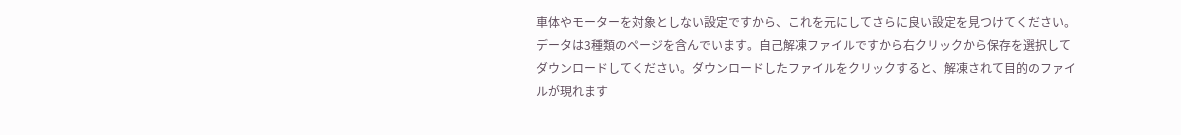車体やモーターを対象としない設定ですから、これを元にしてさらに良い設定を見つけてください。
データは3種類のページを含んでいます。自己解凍ファイルですから右クリックから保存を選択してダウンロードしてください。ダウンロードしたファイルをクリックすると、解凍されて目的のファイルが現れます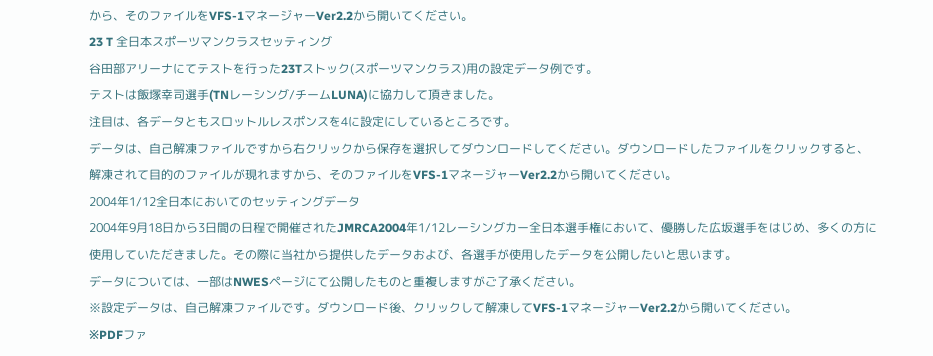から、そのファイルをVFS-1マネージャーVer2.2から開いてください。
23 T 全日本スポーツマンクラスセッティング
谷田部アリーナにてテストを行った23Tストック(スポーツマンクラス)用の設定データ例です。
テストは飯塚幸司選手(TNレーシング/チームLUNA)に協力して頂きました。
注目は、各データともスロットルレスポンスを4に設定にしているところです。
データは、自己解凍ファイルですから右クリックから保存を選択してダウンロードしてください。ダウンロードしたファイルをクリックすると、解凍されて目的のファイルが現れますから、そのファイルをVFS-1マネージャーVer2.2から開いてください。
2004年1/12全日本においてのセッティングデータ
2004年9月18日から3日間の日程で開催されたJMRCA2004年1/12レーシングカー全日本選手権において、優勝した広坂選手をはじめ、多くの方に使用していただきました。その際に当社から提供したデータおよび、各選手が使用したデータを公開したいと思います。
データについては、一部はNWESページにて公開したものと重複しますがご了承ください。
※設定データは、自己解凍ファイルです。ダウンロード後、クリックして解凍してVFS-1マネージャーVer2.2から開いてください。
※PDFファ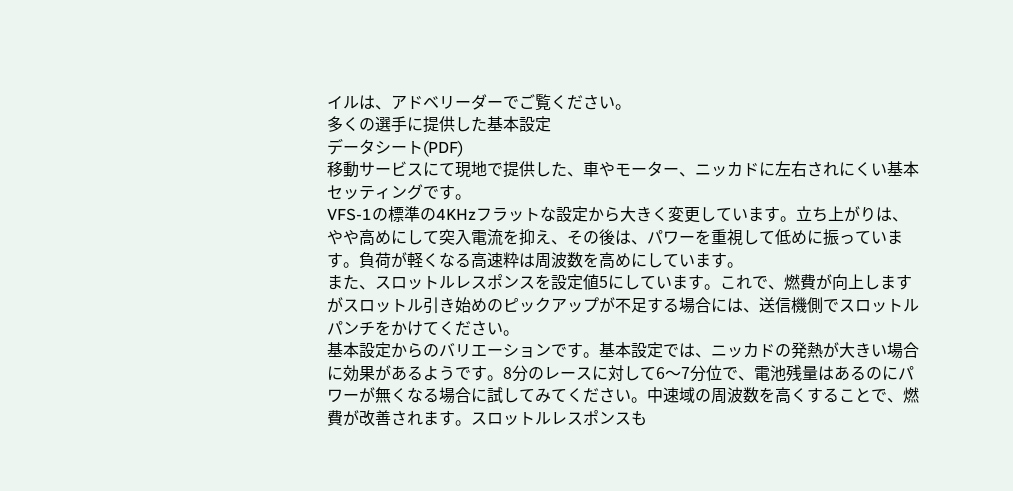イルは、アドベリーダーでご覧ください。
多くの選手に提供した基本設定
データシート(PDF)
移動サービスにて現地で提供した、車やモーター、ニッカドに左右されにくい基本セッティングです。
VFS-1の標準の4KHzフラットな設定から大きく変更しています。立ち上がりは、やや高めにして突入電流を抑え、その後は、パワーを重視して低めに振っています。負荷が軽くなる高速粋は周波数を高めにしています。
また、スロットルレスポンスを設定値5にしています。これで、燃費が向上しますがスロットル引き始めのピックアップが不足する場合には、送信機側でスロットルパンチをかけてください。
基本設定からのバリエーションです。基本設定では、ニッカドの発熱が大きい場合に効果があるようです。8分のレースに対して6〜7分位で、電池残量はあるのにパワーが無くなる場合に試してみてください。中速域の周波数を高くすることで、燃費が改善されます。スロットルレスポンスも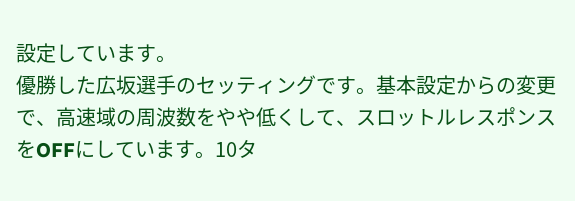設定しています。
優勝した広坂選手のセッティングです。基本設定からの変更で、高速域の周波数をやや低くして、スロットルレスポンスをOFFにしています。10タ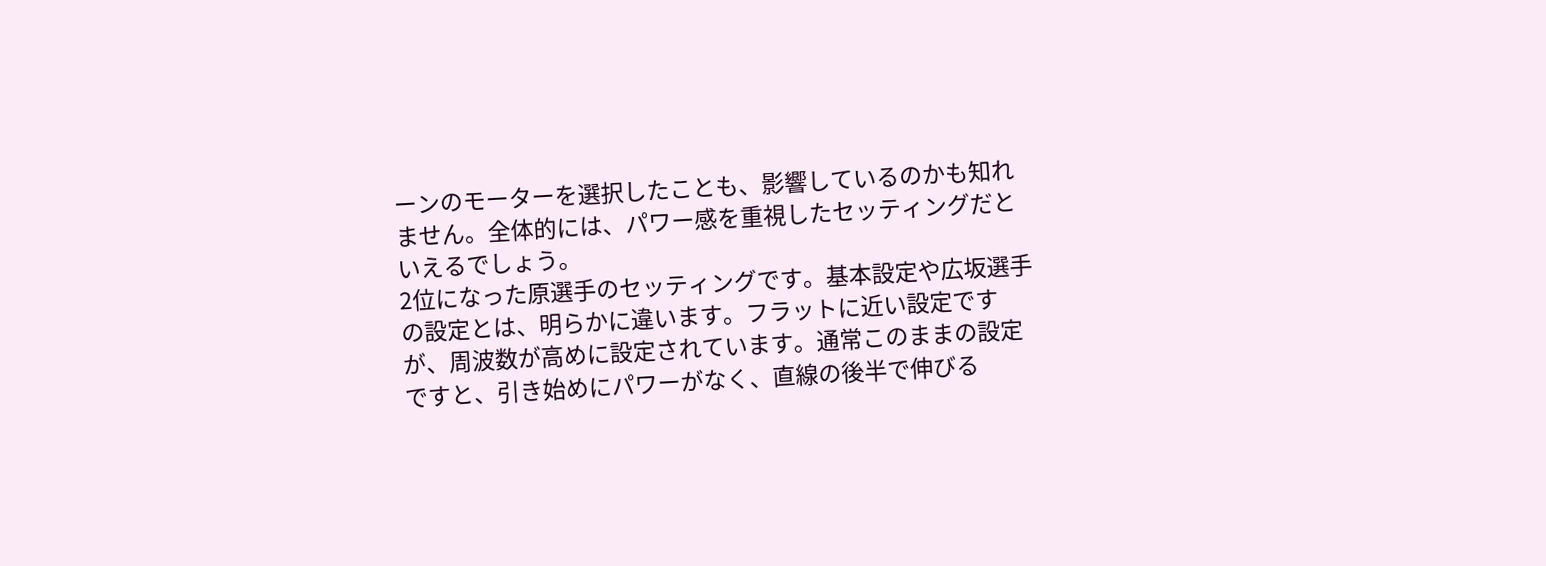ーンのモーターを選択したことも、影響しているのかも知れません。全体的には、パワー感を重視したセッティングだといえるでしょう。
2位になった原選手のセッティングです。基本設定や広坂選手の設定とは、明らかに違います。フラットに近い設定ですが、周波数が高めに設定されています。通常このままの設定ですと、引き始めにパワーがなく、直線の後半で伸びる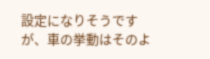設定になりそうですが、車の挙動はそのよ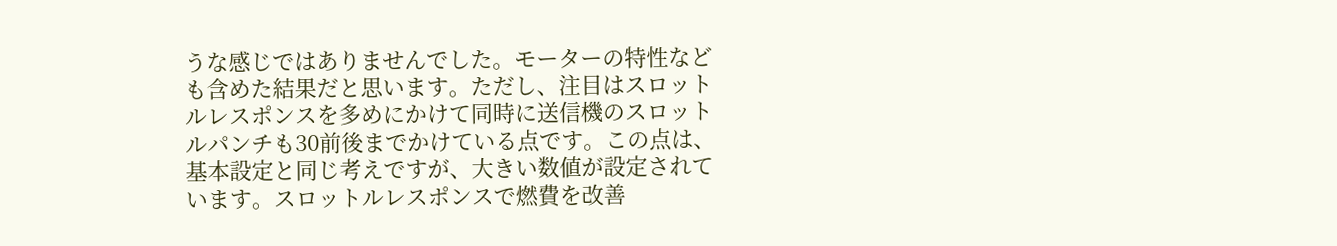うな感じではありませんでした。モーターの特性なども含めた結果だと思います。ただし、注目はスロットルレスポンスを多めにかけて同時に送信機のスロットルパンチも30前後までかけている点です。この点は、基本設定と同じ考えですが、大きい数値が設定されています。スロットルレスポンスで燃費を改善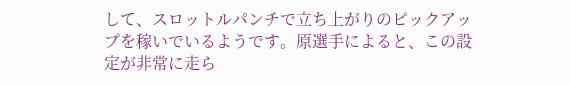して、スロットルパンチで立ち上がりのピックアップを稼いでいるようです。原選手によると、この設定が非常に走ら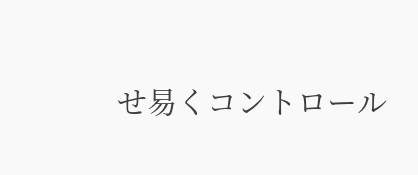せ易くコントロール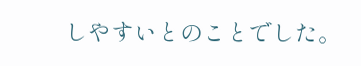しやすいとのことでした。